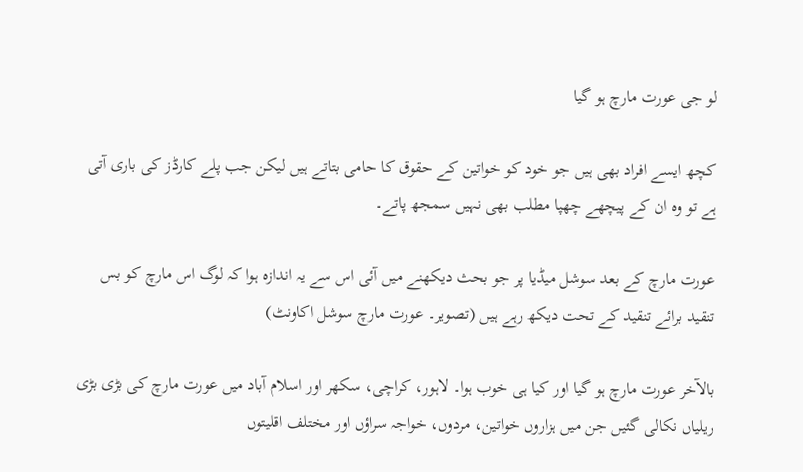لو جی عورت مارچ ہو گیا

کچھ ایسے افراد بھی ہیں جو خود کو خواتین کے حقوق کا حامی بتاتے ہیں لیکن جب پلے کارڈز کی باری آتی ہے تو وہ ان کے پیچھے چھپا مطلب بھی نہیں سمجھ پاتے۔

عورت مارچ کے بعد سوشل میڈیا پر جو بحث دیکھنے میں آئی اس سے یہ اندازہ ہوا کہ لوگ اس مارچ کو بس تنقید برائے تنقید کے تحت دیکھ رہے ہیں (تصویر۔ عورت مارچ سوشل اکاونٹ)

بالآخر عورت مارچ ہو گیا اور کیا ہی خوب ہوا۔ لاہور، کراچی، سکھر اور اسلام آباد میں عورت مارچ کی بڑی بڑی ریلیاں نکالی گئیں جن میں ہزاروں خواتین، مردوں، خواجہ سراؤں اور مختلف اقلیتوں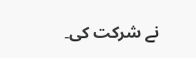نے شرکت کی۔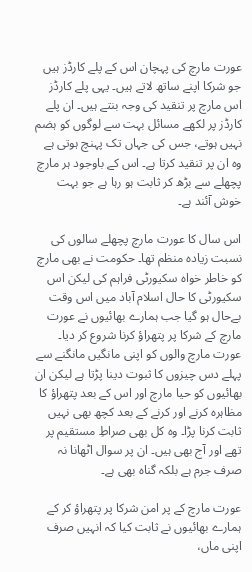عورت مارچ کی پہچان اس کے پلے کارڈز ہیں جو شرکا اپنے ساتھ لاتے ہیں۔ یہی پلے کارڈز اس مارچ پر تنقید کی وجہ بنتے ہیں۔ ان پلے کارڈز پر لکھے مسائل بہت سے لوگوں کو ہضم نہیں ہوتے، جس کی جہاں تک پہنچ ہوتی ہے وہ ان پر تنقید کرتا ہے۔ اس کے باوجود ہر مارچ پچھلے سے بڑھ کر ثابت ہو رہا ہے جو بہت خوش آئند ہے۔

اس سال کا عورت مارچ پچھلے سالوں کی نسبت زیادہ منظم تھا۔ حکومت نے بھی مارچ کو خاطر خواہ سکیورٹی فراہم کی لیکن اس سکیورٹی کا حال اسلام آباد میں اس وقت بےحال ہو گیا جب ہمارے بھائیوں نے عورت مارچ کے شرکا پر پتھراؤ کرنا شروع کر دیا۔ عورت مارچ والوں کو اپنی مانگیں مانگنے سے پہلے دس چیزوں کا ثبوت دینا پڑتا ہے لیکن ان بھائیوں کو حیا مارچ اور اس کے بعد پتھراؤ کا مظاہرہ کرنے اور کرنے کے بعد کچھ بھی نہیں ثابت کرنا پڑا۔ وہ کل بھی صراطِ مستقیم پر تھے اور آج بھی ہیں۔ ان پر سوال اٹھانا نہ صرف جرم ہے بلکہ گناہ بھی ہے۔

عورت مارچ کے پر امن شرکا پر پتھراؤ کر کے ہمارے بھائیوں نے ثابت کیا کہ انہیں صرف اپنی ماں،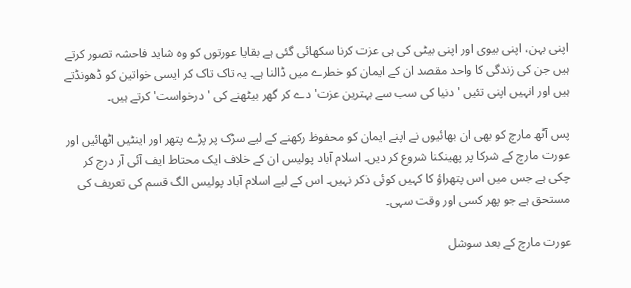اپنی بہن، اپنی بیوی اور اپنی بیٹی کی ہی عزت کرنا سکھائی گئی ہے بقایا عورتوں کو وہ شاید فاحشہ تصور کرتے ہیں جن کی زندگی کا واحد مقصد ان کے ایمان کو خطرے میں ڈالنا ہے۔ یہ تاک تاک کر ایسی خواتین کو ڈھونڈتے ہیں اور انہیں اپنی تئیں 'دنیا کی سب سے بہترین عزت' دے کر گھر بیٹھنے کی 'درخواست' کرتے ہیں۔

پس آٹھ مارچ کو بھی ان بھائیوں نے اپنے ایمان کو محفوظ رکھنے کے لیے سڑک پر پڑے پتھر اور اینٹیں اٹھائیں اور عورت مارچ کے شرکا پر پھینکنا شروع کر دیں۔ اسلام آباد پولیس ان کے خلاف ایک محتاط ایف آئی آر درج کر چکی ہے جس میں اس پتھراؤ کا کہیں کوئی ذکر نہیں۔ اس کے لیے اسلام آباد پولیس الگ قسم کی تعریف کی مستحق ہے جو پھر کسی اور وقت سہی۔

عورت مارچ کے بعد سوشل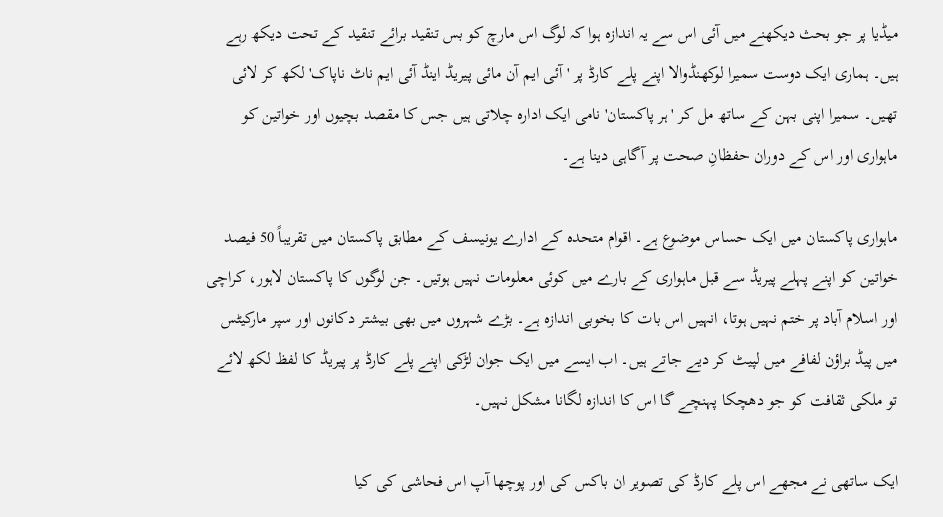میڈیا پر جو بحث دیکھنے میں آئی اس سے یہ اندازہ ہوا کہ لوگ اس مارچ کو بس تنقید برائے تنقید کے تحت دیکھ رہے ہیں۔ ہماری ایک دوست سمیرا لوکھنڈوالا اپنے پلے کارڈ پر 'آئی ایم آن مائی پیریڈ اینڈ آئی ایم ناٹ ناپاک' لکھ کر لائی تھیں۔ سمیرا اپنی بہن کے ساتھ مل کر 'ہر پاکستان' نامی ایک ادارہ چلاتی ہیں جس کا مقصد بچیوں اور خواتین کو ماہواری اور اس کے دوران حفظانِ صحت پر آگاہی دینا ہے۔

ماہواری پاکستان میں ایک حساس موضوع ہے۔ اقوام متحدہ کے ادارے یونیسف کے مطابق پاکستان میں تقریباً 50 فیصد خواتین کو اپنے پہلے پیریڈ سے قبل ماہواری کے بارے میں کوئی معلومات نہیں ہوتیں۔ جن لوگوں کا پاکستان لاہور، کراچی اور اسلام آباد پر ختم نہیں ہوتا، انہیں اس بات کا بخوبی اندازہ ہے۔ بڑے شہروں میں بھی بیشتر دکانوں اور سپر مارکیٹس میں پیڈ براؤن لفافے میں لپیٹ کر دیے جاتے ہیں۔ اب ایسے میں ایک جوان لڑکی اپنے پلے کارڈ پر پیریڈ کا لفظ لکھ لائے تو ملکی ثقافت کو جو دھچکا پہنچے گا اس کا اندازہ لگانا مشکل نہیں۔

ایک ساتھی نے مجھے اس پلے کارڈ کی تصویر ان باکس کی اور پوچھا آپ اس فحاشی کی کیا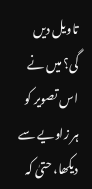تاویل دیں گی؟ میں نے اس تصویر کو ہر زاویے سے دیکھا، حتیٰ کہ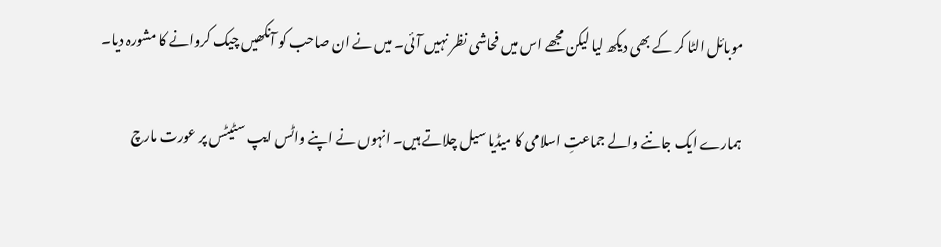موبائل الٹا کر کے بھی دیکھ لیا لیکن مجھے اس میں فحاشی نظر نہیں آئی۔ میں نے ان صاحب کو آنکھیں چیک کروانے کا مشورہ دیا۔

ہمارے ایک جاننے والے جماعتِ اسلامی کا میڈیا سیل چلاتے ہیں۔ انہوں نے اپنے واٹس ایپ سٹیٹس پر عورت مارچ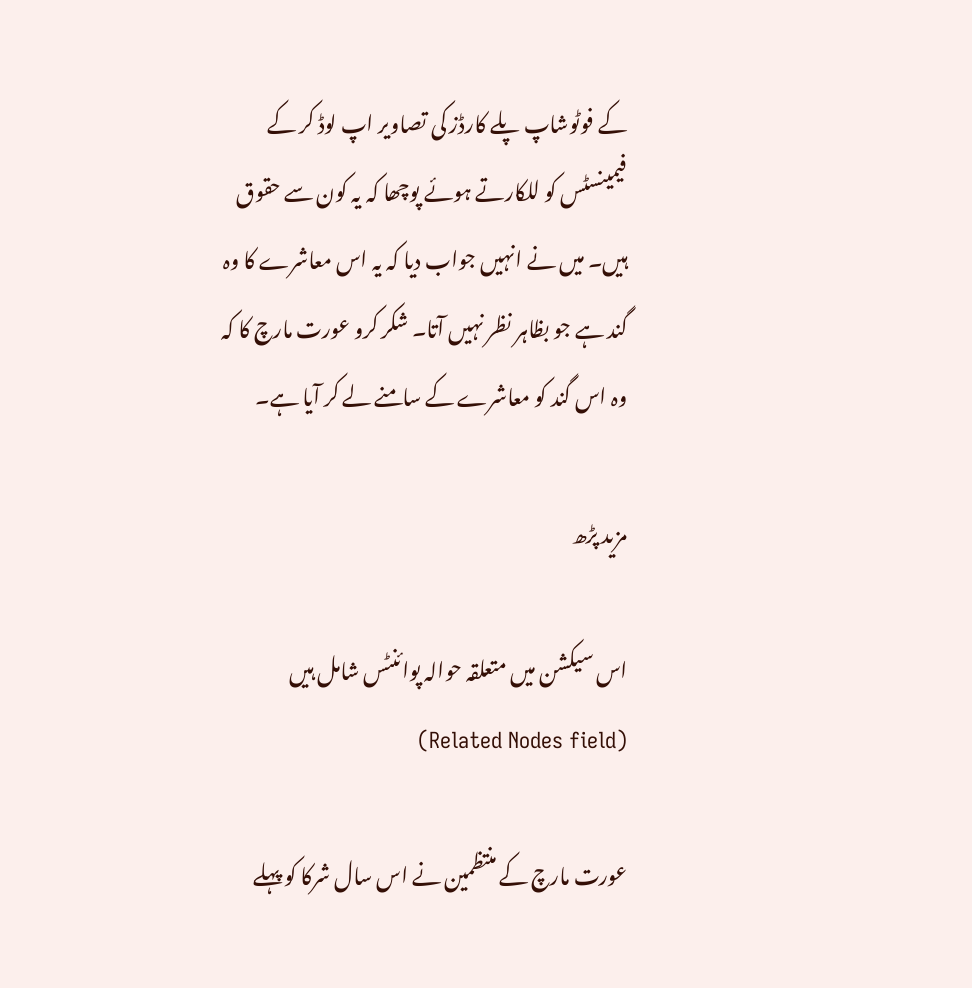کے فوٹوشاپ پلے کارڈز کی تصاویر اپ لوڈ کر کے فیمینسٹس کو للکارتے ہوئے پوچھا کہ یہ کون سے حقوق ہیں۔ میں نے انہیں جواب دیا کہ یہ اس معاشرے کا وہ گند ہے جو بظاہر نظر نہیں آتا۔ شکر کرو عورت مارچ کا کہ وہ اس گند کو معاشرے کے سامنے لے کر آیا ہے۔

مزید پڑھ

اس سیکشن میں متعلقہ حوالہ پوائنٹس شامل ہیں (Related Nodes field)

عورت مارچ کے منتظمین نے اس سال شرکا کو پہلے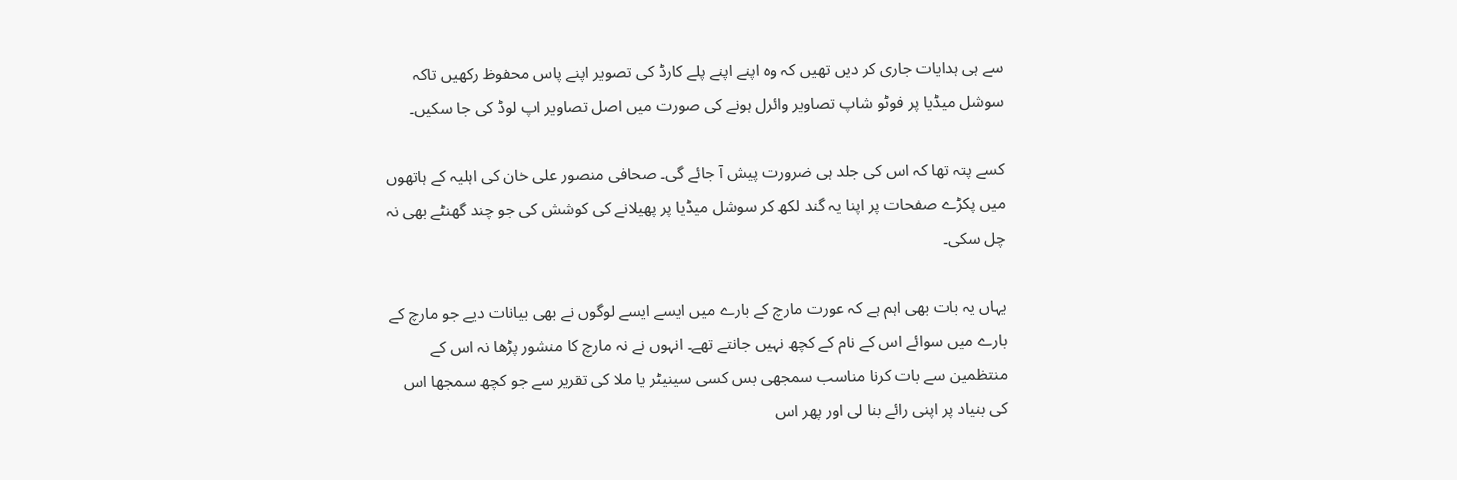سے ہی ہدایات جاری کر دیں تھیں کہ وہ اپنے اپنے پلے کارڈ کی تصویر اپنے پاس محفوظ رکھیں تاکہ سوشل میڈیا پر فوٹو شاپ تصاویر وائرل ہونے کی صورت میں اصل تصاویر اپ لوڈ کی جا سکیں۔

کسے پتہ تھا کہ اس کی جلد ہی ضرورت پیش آ جائے گی۔ صحافی منصور علی خان کی اہلیہ کے ہاتھوں میں پکڑے صفحات پر اپنا یہ گند لکھ کر سوشل میڈیا پر پھیلانے کی کوشش کی جو چند گھنٹے بھی نہ چل سکی۔

یہاں یہ بات بھی اہم ہے کہ عورت مارچ کے بارے میں ایسے ایسے لوگوں نے بھی بیانات دیے جو مارچ کے بارے میں سوائے اس کے نام کے کچھ نہیں جانتے تھے۔ انہوں نے نہ مارچ کا منشور پڑھا نہ اس کے منتظمین سے بات کرنا مناسب سمجھی بس کسی سینیٹر یا ملا کی تقریر سے جو کچھ سمجھا اس کی بنیاد پر اپنی رائے بنا لی اور پھر اس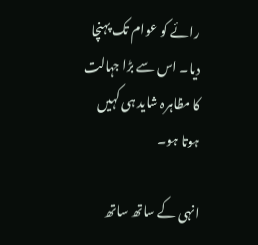رائے کو عوام تک پہنچا دیا۔ اس سے بڑا جہالت کا مظاہرہ شاید ہی کہیں ہوتا ہو۔

انہی کے ساتھ ساتھ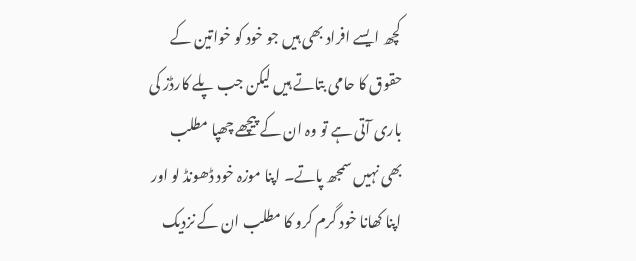کچھ ایسے افراد بھی ہیں جو خود کو خواتین کے حقوق کا حامی بتاتے ہیں لیکن جب پلے کارڈز کی باری آتی ہے تو وہ ان کے پیچھے چھپا مطلب بھی نہیں سمجھ پاتے۔ اپنا موزہ خود ڈھونڈ لو اور اپنا کھانا خود گرم کرو کا مطلب ان کے نزدیک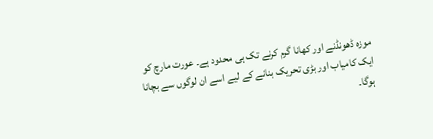موزہ ڈھونڈنے اور کھانا گرم کرنے تک ہی محدود ہے۔ عورت مارچ کو ایک کامیاب اور بڑی تحریک بنانے کے لیے اسے ان لوگوں سے بچانا ہوگا۔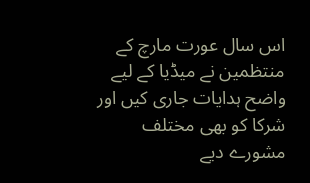اس سال عورت مارچ کے منتظمین نے میڈیا کے لیے واضح ہدایات جاری کیں اور شرکا کو بھی مختلف مشورے دیے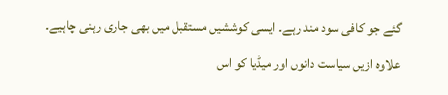گئے جو کافی سود مند رہے۔ ایسی کوششیں مستقبل میں بھی جاری رہنی چاہیے۔ علاوہ ازیں سیاست دانوں اور میڈیا کو اس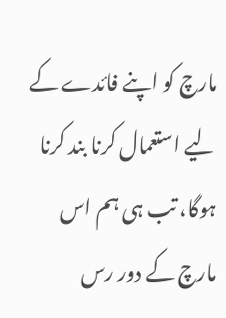مارچ کو اپنے فائدے کے لیے استعمال کرنا بند کرنا ہوگا، تب ہی ہم اس مارچ کے دور رس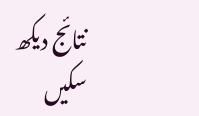نتائج دیکھ سکیں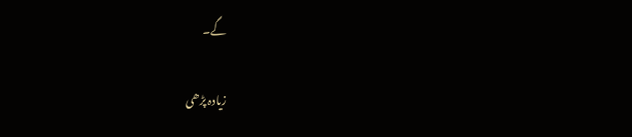گے۔

زیادہ پڑھی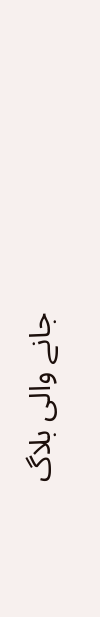جانے والی بلاگ